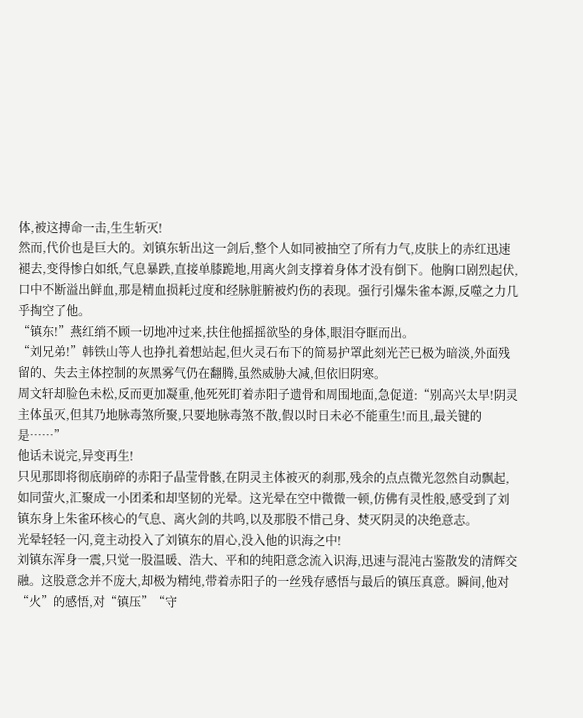体,被这搏命一击,生生斩灭!
然而,代价也是巨大的。刘镇东斩出这一剑后,整个人如同被抽空了所有力气,皮肤上的赤红迅速褪去,变得惨白如纸,气息暴跌,直接单膝跪地,用离火剑支撑着身体才没有倒下。他胸口剧烈起伏,口中不断溢出鲜血,那是精血损耗过度和经脉脏腑被灼伤的表现。强行引爆朱雀本源,反噬之力几乎掏空了他。
“镇东!”燕红绡不顾一切地冲过来,扶住他摇摇欲坠的身体,眼泪夺眶而出。
“刘兄弟!”韩铁山等人也挣扎着想站起,但火灵石布下的简易护罩此刻光芒已极为暗淡,外面残留的、失去主体控制的灰黑雾气仍在翻腾,虽然威胁大减,但依旧阴寒。
周文轩却脸色未松,反而更加凝重,他死死盯着赤阳子遗骨和周围地面,急促道:“别高兴太早!阴灵主体虽灭,但其乃地脉毒煞所聚,只要地脉毒煞不散,假以时日未必不能重生!而且,最关键的是……”
他话未说完,异变再生!
只见那即将彻底崩碎的赤阳子晶莹骨骸,在阴灵主体被灭的刹那,残余的点点微光忽然自动飘起,如同萤火,汇聚成一小团柔和却坚韧的光晕。这光晕在空中微微一顿,仿佛有灵性般,感受到了刘镇东身上朱雀环核心的气息、离火剑的共鸣,以及那股不惜己身、焚灭阴灵的决绝意志。
光晕轻轻一闪,竟主动投入了刘镇东的眉心,没入他的识海之中!
刘镇东浑身一震,只觉一股温暖、浩大、平和的纯阳意念流入识海,迅速与混沌古鉴散发的清辉交融。这股意念并不庞大,却极为精纯,带着赤阳子的一丝残存感悟与最后的镇压真意。瞬间,他对“火”的感悟,对“镇压”“守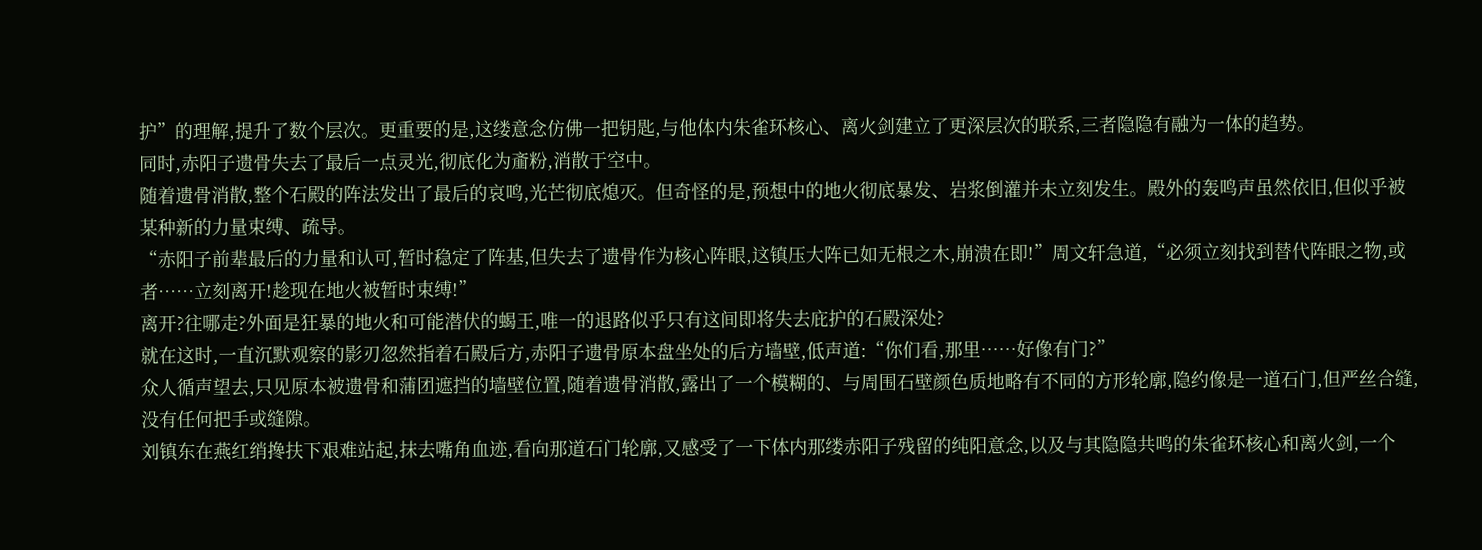护”的理解,提升了数个层次。更重要的是,这缕意念仿佛一把钥匙,与他体内朱雀环核心、离火剑建立了更深层次的联系,三者隐隐有融为一体的趋势。
同时,赤阳子遗骨失去了最后一点灵光,彻底化为齑粉,消散于空中。
随着遗骨消散,整个石殿的阵法发出了最后的哀鸣,光芒彻底熄灭。但奇怪的是,预想中的地火彻底暴发、岩浆倒灌并未立刻发生。殿外的轰鸣声虽然依旧,但似乎被某种新的力量束缚、疏导。
“赤阳子前辈最后的力量和认可,暂时稳定了阵基,但失去了遗骨作为核心阵眼,这镇压大阵已如无根之木,崩溃在即!”周文轩急道,“必须立刻找到替代阵眼之物,或者……立刻离开!趁现在地火被暂时束缚!”
离开?往哪走?外面是狂暴的地火和可能潜伏的蝎王,唯一的退路似乎只有这间即将失去庇护的石殿深处?
就在这时,一直沉默观察的影刃忽然指着石殿后方,赤阳子遗骨原本盘坐处的后方墙壁,低声道:“你们看,那里……好像有门?”
众人循声望去,只见原本被遗骨和蒲团遮挡的墙壁位置,随着遗骨消散,露出了一个模糊的、与周围石壁颜色质地略有不同的方形轮廓,隐约像是一道石门,但严丝合缝,没有任何把手或缝隙。
刘镇东在燕红绡搀扶下艰难站起,抹去嘴角血迹,看向那道石门轮廓,又感受了一下体内那缕赤阳子残留的纯阳意念,以及与其隐隐共鸣的朱雀环核心和离火剑,一个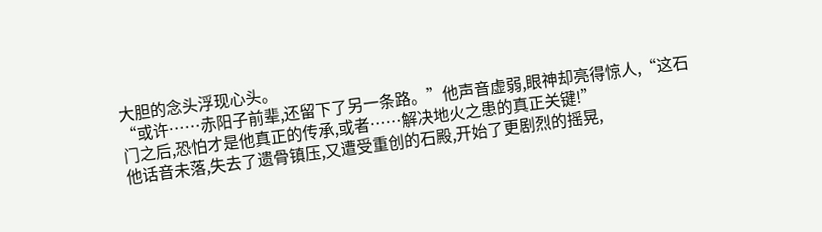大胆的念头浮现心头。
“或许……赤阳子前辈,还留下了另一条路。”他声音虚弱,眼神却亮得惊人,“这石门之后,恐怕才是他真正的传承,或者……解决地火之患的真正关键!”
他话音未落,失去了遗骨镇压,又遭受重创的石殿,开始了更剧烈的摇晃,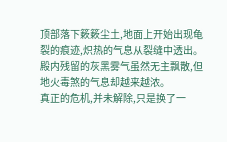顶部落下簌簌尘土,地面上开始出现龟裂的痕迹,炽热的气息从裂缝中透出。殿内残留的灰黑雾气虽然无主飘散,但地火毒煞的气息却越来越浓。
真正的危机,并未解除,只是换了一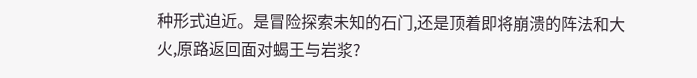种形式迫近。是冒险探索未知的石门,还是顶着即将崩溃的阵法和大火,原路返回面对蝎王与岩浆?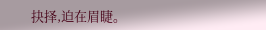抉择,迫在眉睫。